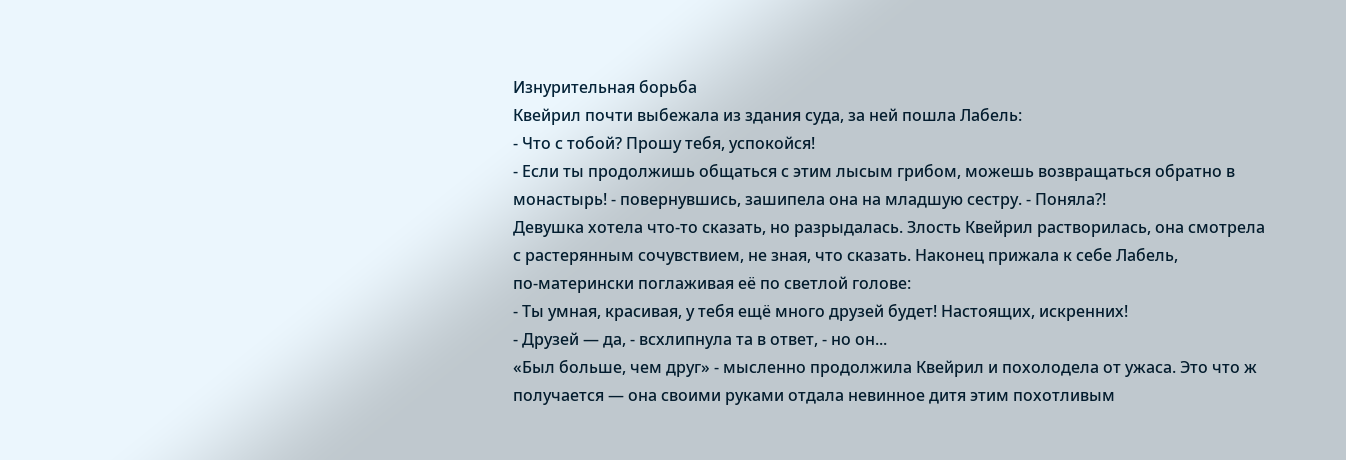Изнурительная борьба
Квейрил почти выбежала из здания суда, за ней пошла Лабель:
- Что с тобой? Прошу тебя, успокойся!
- Если ты продолжишь общаться с этим лысым грибом, можешь возвращаться обратно в
монастырь! - повернувшись, зашипела она на младшую сестру. - Поняла?!
Девушка хотела что-то сказать, но разрыдалась. Злость Квейрил растворилась, она смотрела
с растерянным сочувствием, не зная, что сказать. Наконец прижала к себе Лабель,
по-матерински поглаживая её по светлой голове:
- Ты умная, красивая, у тебя ещё много друзей будет! Настоящих, искренних!
- Друзей — да, - всхлипнула та в ответ, - но он...
«Был больше, чем друг» - мысленно продолжила Квейрил и похолодела от ужаса. Это что ж
получается — она своими руками отдала невинное дитя этим похотливым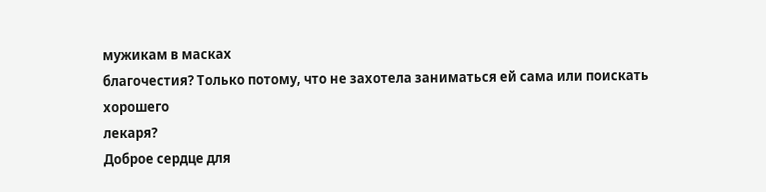мужикам в масках
благочестия? Только потому, что не захотела заниматься ей сама или поискать хорошего
лекаря?
Доброе сердце для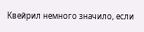Квейрил немного значило, если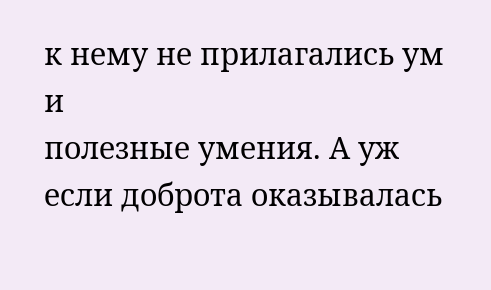к нему не прилагались ум и
полезные умения. А уж если доброта оказывалась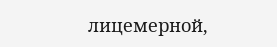лицемерной,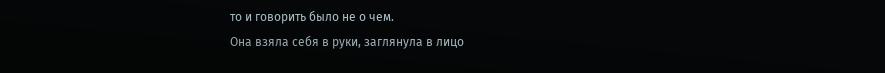то и говорить было не о чем.
Она взяла себя в руки, заглянула в лицо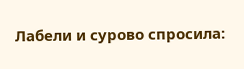Лабели и сурово спросила: